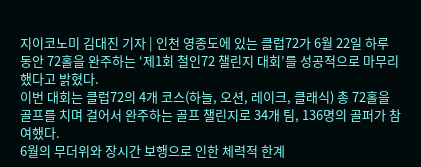지이코노미 김대진 기자 | 인천 영종도에 있는 클럽72가 6월 22일 하루 동안 72홀을 완주하는 ‘제1회 철인72 챌린지 대회’를 성공적으로 마무리했다고 밝혔다.
이번 대회는 클럽72의 4개 코스(하늘, 오션, 레이크, 클래식) 총 72홀을 골프를 치며 걸어서 완주하는 골프 챌린지로 34개 팀, 136명의 골퍼가 참여했다.
6월의 무더위와 장시간 보행으로 인한 체력적 한계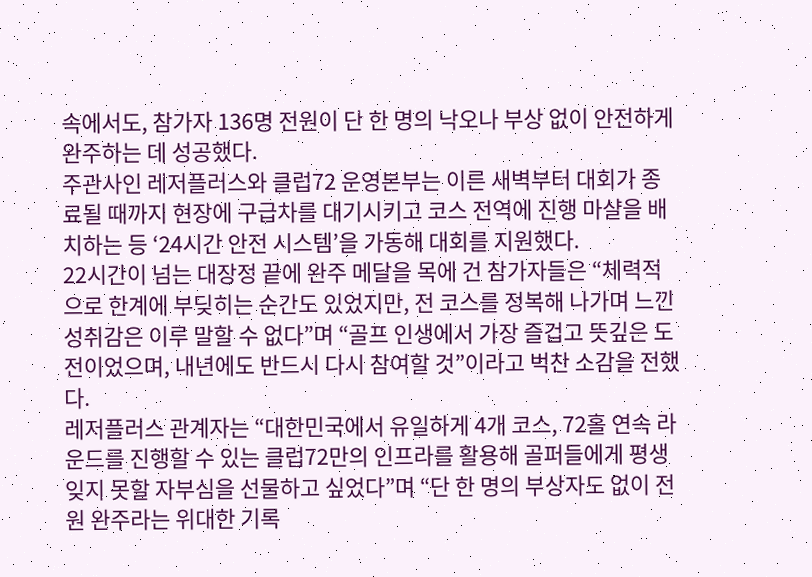속에서도, 참가자 136명 전원이 단 한 명의 낙오나 부상 없이 안전하게 완주하는 데 성공했다.
주관사인 레저플러스와 클럽72 운영본부는 이른 새벽부터 대회가 종료될 때까지 현장에 구급차를 대기시키고 코스 전역에 진행 마샬을 배치하는 등 ‘24시간 안전 시스템’을 가동해 대회를 지원했다.
22시간이 넘는 대장정 끝에 완주 메달을 목에 건 참가자들은 “체력적으로 한계에 부딪히는 순간도 있었지만, 전 코스를 정복해 나가며 느낀 성취감은 이루 말할 수 없다”며 “골프 인생에서 가장 즐겁고 뜻깊은 도전이었으며, 내년에도 반드시 다시 참여할 것”이라고 벅찬 소감을 전했다.
레저플러스 관계자는 “대한민국에서 유일하게 4개 코스, 72홀 연속 라운드를 진행할 수 있는 클럽72만의 인프라를 활용해 골퍼들에게 평생 잊지 못할 자부심을 선물하고 싶었다”며 “단 한 명의 부상자도 없이 전원 완주라는 위대한 기록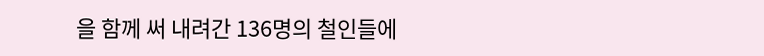을 함께 써 내려간 136명의 철인들에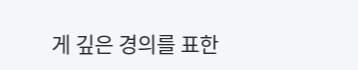게 깊은 경의를 표한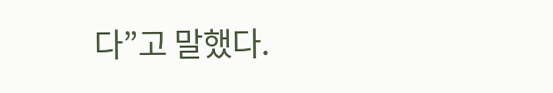다”고 말했다.